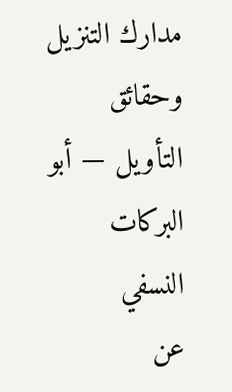مدارك التنزيل وحقائق التأويل — أبو البركات النسفي
عن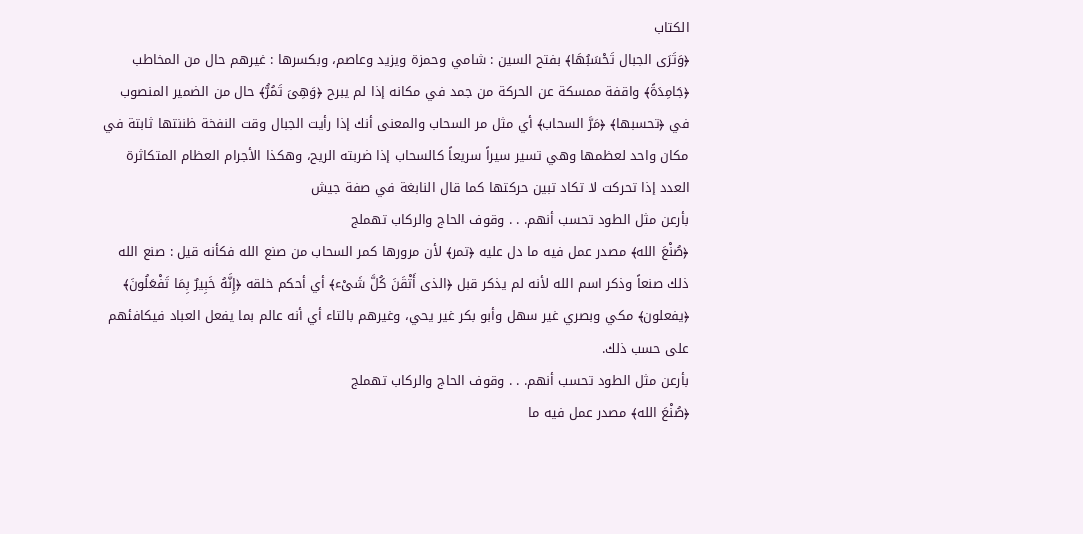الكتاب
﴿وَتَرَى الجبال تَحْسَبُهَا﴾ بفتح السين : شامي وحمزة ويزيد وعاصم، وبكسرها : غيرهم حال من المخاطب ﴿جَامِدَةً﴾ واقفة ممسكة عن الحركة من جمد في مكانه إذا لم يبرح ﴿وَهِىَ تَمُرُّ﴾ حال من الضمير المنصوب في ﴿تحسبها﴾ ﴿مَرَّ السحاب﴾ أي مثل مر السحاب والمعنى أنك إذا رأيت الجبال وقت النفخة ظننتها ثابتة في مكان واحد لعظمها وهي تسير سيراً سريعاً كالسحاب إذا ضربته الريح، وهكذا الأجرام العظام المتكاثرة العدد إذا تحركت لا تكاد تبين حركتها كما قال النابغة في صفة جيش
بأرعن مثل الطود تحسب أنهم. . . وقوف الحاج والركاب تهملج
﴿صُنْعَ الله﴾ مصدر عمل فيه ما دل عليه ﴿تمر﴾ لأن مرورها كمر السحاب من صنع الله فكأنه قيل : صنع الله ذلك صنعاً وذكر اسم الله لأنه لم يذكر قبل ﴿الذى أَتْقَنَ كُلَّ شَىْء﴾ أي أحكم خلقه ﴿إِنَّهُ خَبِيرٌ بِمَا تَفْعَلُونَ﴾ ﴿يفعلون﴾ مكي وبصري غير سهل وأبو بكر غير يحي، وغيرهم بالتاء أي أنه عالم بما يفعل العباد فيكافئهم على حسب ذلك.
بأرعن مثل الطود تحسب أنهم. . . وقوف الحاج والركاب تهملج
﴿صُنْعَ الله﴾ مصدر عمل فيه ما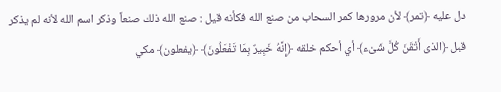دل عليه ﴿تمر﴾ لأن مرورها كمر السحاب من صنع الله فكأنه قيل : صنع الله ذلك صنعاً وذكر اسم الله لأنه لم يذكر قبل ﴿الذى أَتْقَنَ كُلَّ شَىْء﴾ أي أحكم خلقه ﴿إِنَّهُ خَبِيرٌ بِمَا تَفْعَلُونَ﴾ ﴿يفعلون﴾ مكي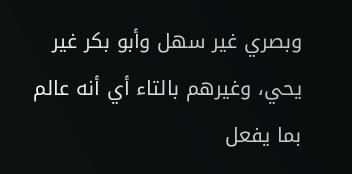وبصري غير سهل وأبو بكر غير يحي، وغيرهم بالتاء أي أنه عالم بما يفعل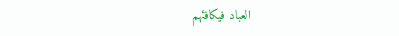العباد فيكافئهم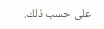على حسب ذلك.